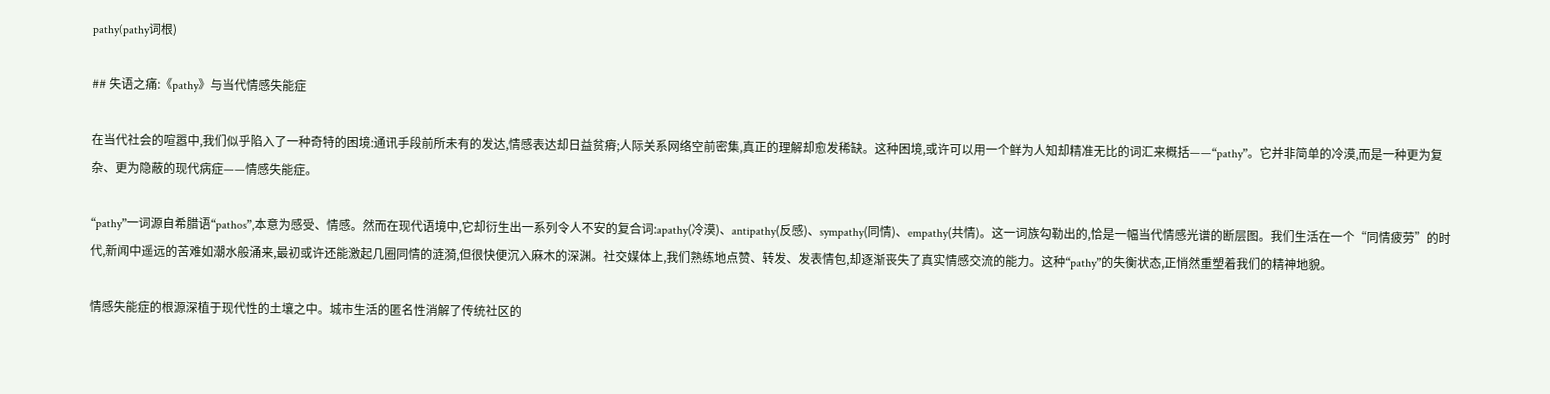pathy(pathy词根)

## 失语之痛:《pathy》与当代情感失能症

在当代社会的喧嚣中,我们似乎陷入了一种奇特的困境:通讯手段前所未有的发达,情感表达却日益贫瘠;人际关系网络空前密集,真正的理解却愈发稀缺。这种困境,或许可以用一个鲜为人知却精准无比的词汇来概括——“pathy”。它并非简单的冷漠,而是一种更为复杂、更为隐蔽的现代病症——情感失能症。

“pathy”一词源自希腊语“pathos”,本意为感受、情感。然而在现代语境中,它却衍生出一系列令人不安的复合词:apathy(冷漠)、antipathy(反感)、sympathy(同情)、empathy(共情)。这一词族勾勒出的,恰是一幅当代情感光谱的断层图。我们生活在一个“同情疲劳”的时代,新闻中遥远的苦难如潮水般涌来,最初或许还能激起几圈同情的涟漪,但很快便沉入麻木的深渊。社交媒体上,我们熟练地点赞、转发、发表情包,却逐渐丧失了真实情感交流的能力。这种“pathy”的失衡状态,正悄然重塑着我们的精神地貌。

情感失能症的根源深植于现代性的土壤之中。城市生活的匿名性消解了传统社区的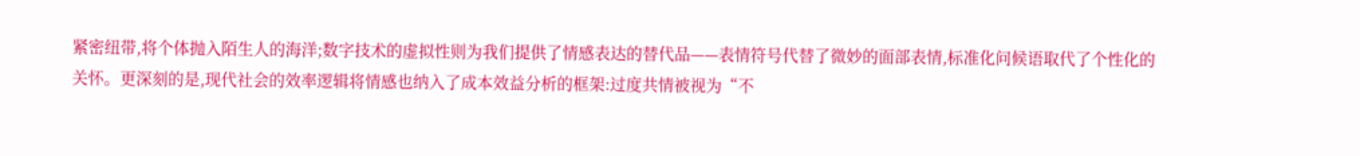紧密纽带,将个体抛入陌生人的海洋;数字技术的虚拟性则为我们提供了情感表达的替代品——表情符号代替了微妙的面部表情,标准化问候语取代了个性化的关怀。更深刻的是,现代社会的效率逻辑将情感也纳入了成本效益分析的框架:过度共情被视为“不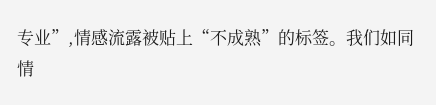专业”,情感流露被贴上“不成熟”的标签。我们如同情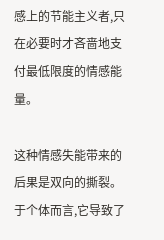感上的节能主义者,只在必要时才吝啬地支付最低限度的情感能量。

这种情感失能带来的后果是双向的撕裂。于个体而言,它导致了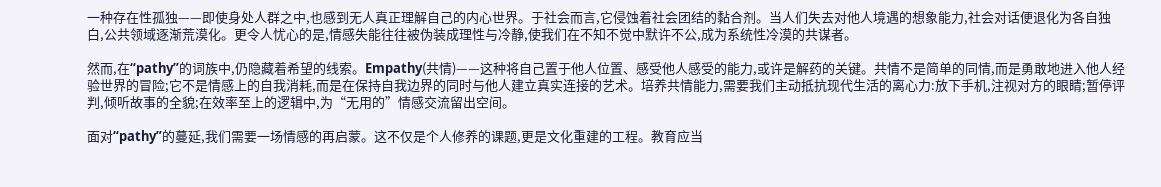一种存在性孤独——即使身处人群之中,也感到无人真正理解自己的内心世界。于社会而言,它侵蚀着社会团结的黏合剂。当人们失去对他人境遇的想象能力,社会对话便退化为各自独白,公共领域逐渐荒漠化。更令人忧心的是,情感失能往往被伪装成理性与冷静,使我们在不知不觉中默许不公,成为系统性冷漠的共谋者。

然而,在“pathy”的词族中,仍隐藏着希望的线索。Empathy(共情)——这种将自己置于他人位置、感受他人感受的能力,或许是解药的关键。共情不是简单的同情,而是勇敢地进入他人经验世界的冒险;它不是情感上的自我消耗,而是在保持自我边界的同时与他人建立真实连接的艺术。培养共情能力,需要我们主动抵抗现代生活的离心力:放下手机,注视对方的眼睛;暂停评判,倾听故事的全貌;在效率至上的逻辑中,为“无用的”情感交流留出空间。

面对“pathy”的蔓延,我们需要一场情感的再启蒙。这不仅是个人修养的课题,更是文化重建的工程。教育应当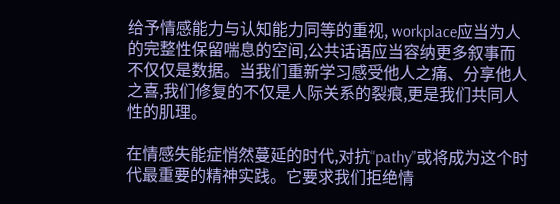给予情感能力与认知能力同等的重视, workplace应当为人的完整性保留喘息的空间,公共话语应当容纳更多叙事而不仅仅是数据。当我们重新学习感受他人之痛、分享他人之喜,我们修复的不仅是人际关系的裂痕,更是我们共同人性的肌理。

在情感失能症悄然蔓延的时代,对抗“pathy”或将成为这个时代最重要的精神实践。它要求我们拒绝情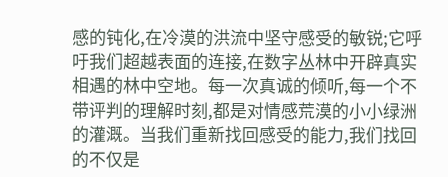感的钝化,在冷漠的洪流中坚守感受的敏锐;它呼吁我们超越表面的连接,在数字丛林中开辟真实相遇的林中空地。每一次真诚的倾听,每一个不带评判的理解时刻,都是对情感荒漠的小小绿洲的灌溉。当我们重新找回感受的能力,我们找回的不仅是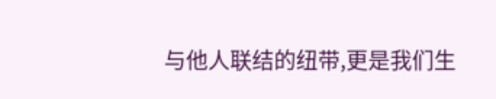与他人联结的纽带,更是我们生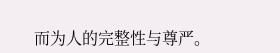而为人的完整性与尊严。